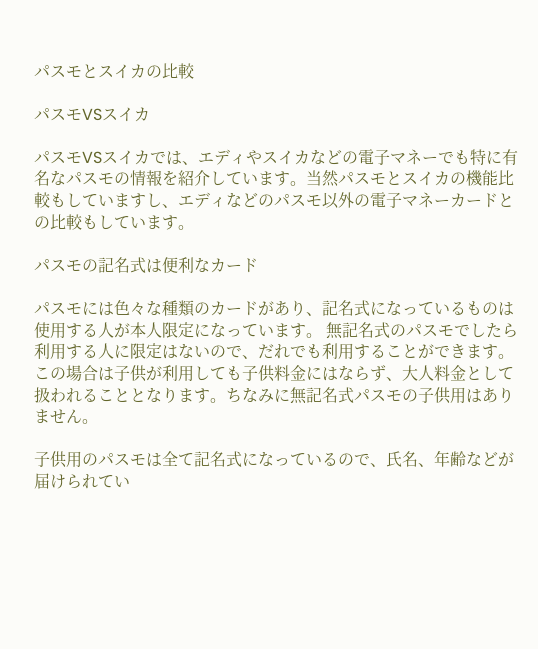パスモとスイカの比較

パスモVSスイカ

パスモVSスイカでは、エディやスイカなどの電子マネーでも特に有名なパスモの情報を紹介しています。当然パスモとスイカの機能比較もしていますし、エディなどのパスモ以外の電子マネーカードとの比較もしています。

パスモの記名式は便利なカード

パスモには色々な種類のカードがあり、記名式になっているものは使用する人が本人限定になっています。 無記名式のパスモでしたら利用する人に限定はないので、だれでも利用することができます。この場合は子供が利用しても子供料金にはならず、大人料金として扱われることとなります。ちなみに無記名式パスモの子供用はありません。

子供用のパスモは全て記名式になっているので、氏名、年齢などが届けられてい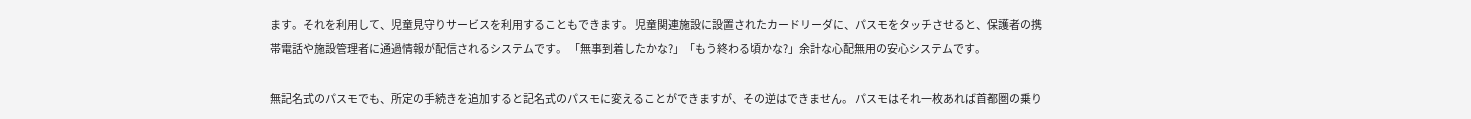ます。それを利用して、児童見守りサービスを利用することもできます。 児童関連施設に設置されたカードリーダに、パスモをタッチさせると、保護者の携帯電話や施設管理者に通過情報が配信されるシステムです。 「無事到着したかな?」「もう終わる頃かな?」余計な心配無用の安心システムです。

無記名式のパスモでも、所定の手続きを追加すると記名式のパスモに変えることができますが、その逆はできません。 パスモはそれ一枚あれば首都圏の乗り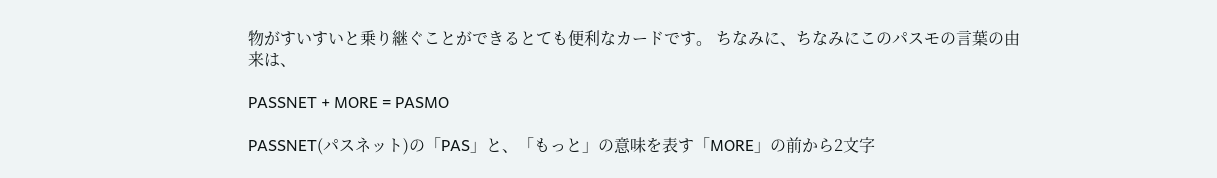物がすいすいと乗り継ぐことができるとても便利なカードです。 ちなみに、ちなみにこのパスモの言葉の由来は、

PASSNET + MORE = PASMO

PASSNET(パスネット)の「PAS」と、「もっと」の意味を表す「MORE」の前から2文字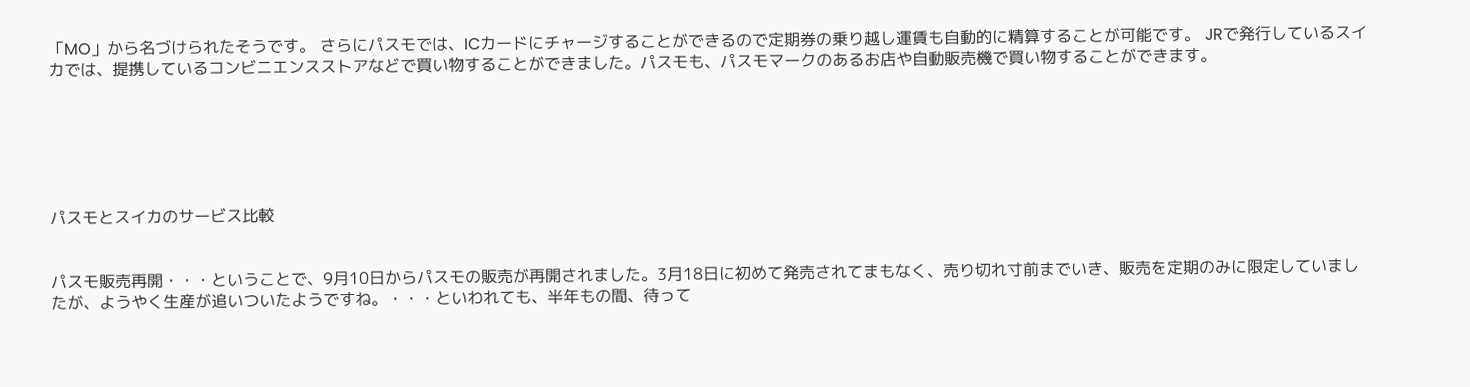「MO」から名づけられたそうです。 さらにパスモでは、ICカードにチャージすることができるので定期券の乗り越し運賃も自動的に精算することが可能です。 JRで発行しているスイカでは、提携しているコンビニエンスストアなどで買い物することができました。パスモも、パスモマークのあるお店や自動販売機で買い物することができます。






パスモとスイカのサービス比較


パスモ販売再開・・・ということで、9月10日からパスモの販売が再開されました。3月18日に初めて発売されてまもなく、売り切れ寸前までいき、販売を定期のみに限定していましたが、ようやく生産が追いついたようですね。・・・といわれても、半年もの間、待って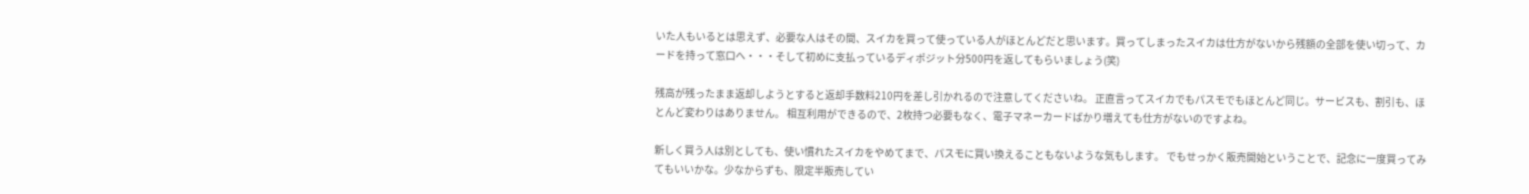いた人もいるとは思えず、必要な人はその間、スイカを買って使っている人がほとんどだと思います。買ってしまったスイカは仕方がないから残額の全部を使い切って、カードを持って窓口へ・・・そして初めに支払っているディポジット分500円を返してもらいましょう(笑)

残高が残ったまま返却しようとすると返却手数料210円を差し引かれるので注意してくださいね。 正直言ってスイカでもパスモでもほとんど同じ。サービスも、割引も、ほとんど変わりはありません。 相互利用ができるので、2枚持つ必要もなく、電子マネーカードばかり増えても仕方がないのですよね。

新しく買う人は別としても、使い慣れたスイカをやめてまで、パスモに買い換えることもないような気もします。 でもせっかく販売開始ということで、記念に一度買ってみてもいいかな。少なからずも、限定半販売してい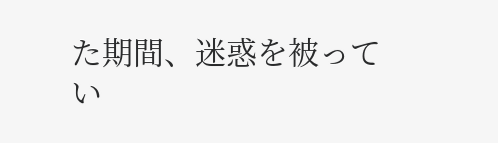た期間、迷惑を被ってい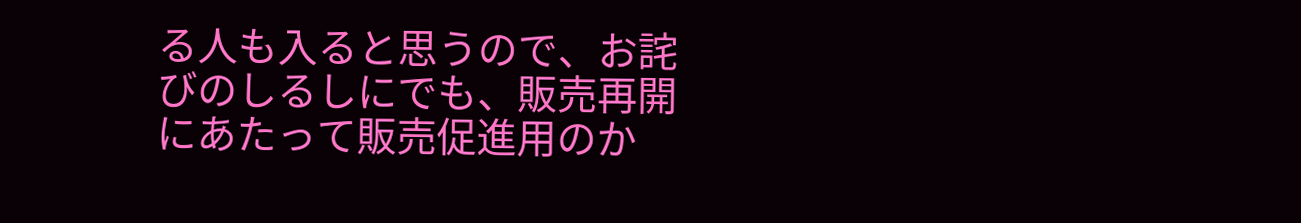る人も入ると思うので、お詫びのしるしにでも、販売再開にあたって販売促進用のか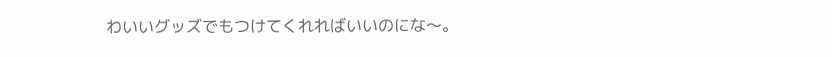わいいグッズでもつけてくれればいいのにな〜。